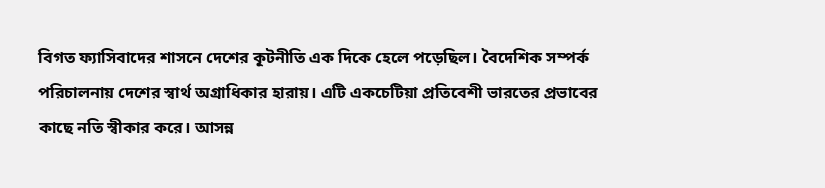বিগত ফ্যাসিবাদের শাসনে দেশের কূটনীতি এক দিকে হেলে পড়েছিল। বৈদেশিক সম্পর্ক পরিচালনায় দেশের স্বার্থ অগ্রাধিকার হারায়। এটি একচেটিয়া প্রতিবেশী ভারতের প্রভাবের কাছে নতি স্বীকার করে। আসন্ন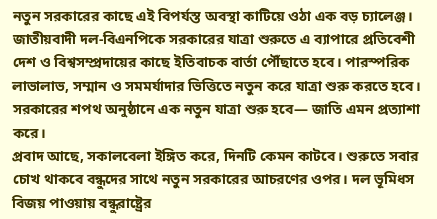নতুন সরকারের কাছে এই বিপর্যস্ত অবস্থা কাটিয়ে ওঠা এক বড় চ্যালেঞ্জ। জাতীয়বাদী দল-বিএনপিকে সরকারের যাত্রা শুরুতে এ ব্যাপারে প্রতিবেশী দেশ ও বিশ্বসম্প্রদায়ের কাছে ইতিবাচক বার্তা পৌঁছাতে হবে। পারস্পরিক লাভালাভ, সম্মান ও সমমর্যাদার ভিত্তিতে নতুন করে যাত্রা শুরু করতে হবে। সরকারের শপথ অনুষ্ঠানে এক নতুন যাত্রা শুরু হবে— জাতি এমন প্রত্যাশা করে।
প্রবাদ আছে, সকালবেলা ইঙ্গিত করে, দিনটি কেমন কাটবে। শুরুতে সবার চোখ থাকবে বন্ধুদের সাথে নতুন সরকারের আচরণের ওপর। দল ভূমিধস বিজয় পাওয়ায় বন্ধুরাষ্ট্রের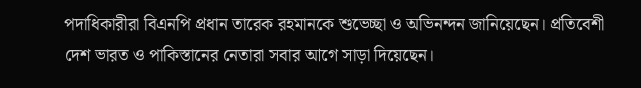পদাধিকারীরা বিএনপি প্রধান তারেক রহমানকে শুভেচ্ছা ও অভিনন্দন জানিয়েছেন। প্রতিবেশী দেশ ভারত ও পাকিস্তানের নেতারা সবার আগে সাড়া দিয়েছেন।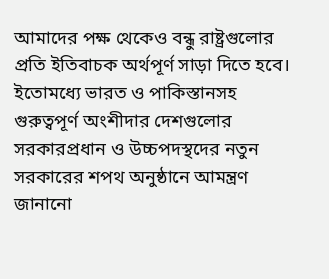আমাদের পক্ষ থেকেও বন্ধু রাষ্ট্রগুলোর প্রতি ইতিবাচক অর্থপূর্ণ সাড়া দিতে হবে। ইতোমধ্যে ভারত ও পাকিস্তানসহ গুরুত্বপূর্ণ অংশীদার দেশগুলোর সরকারপ্রধান ও উচ্চপদস্থদের নতুন সরকারের শপথ অনুষ্ঠানে আমন্ত্রণ জানানো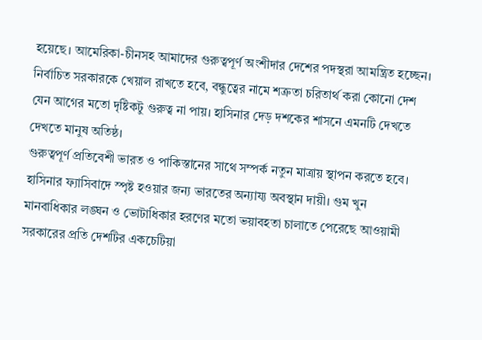হয়েছে। আমেরিকা-চীনসহ আমাদের গুরুত্বপূর্ণ অংশীদার দেশের পদস্থরা আমন্ত্রিত হচ্ছেন। নির্বাচিত সরকারকে খেয়াল রাখতে হবে, বন্ধুত্বের নামে শত্রুতা চরিতার্থ করা কোনো দেশ যেন আগের মতো দৃষ্টিকটু গুরুত্ব না পায়। হাসিনার দেড় দশকের শাসনে এমনটি দেখতে দেখতে মানুষ অতিষ্ঠ।
গুরুত্বপূর্ণ প্রতিবেশী ভারত ও পাকিস্তানের সাথে সম্পর্ক নতুন মাত্রায় স্থাপন করতে হবে। হাসিনার ফ্যাসিবাদে স্পৃষ্ট হওয়ার জন্য ভারতের অন্যায্য অবস্থান দায়ী। গুম খুন মানবাধিকার লঙ্ঘন ও ভোটাধিকার হরণের মতো ভয়াবহতা চালাতে পেরেছে আওয়ামী সরকারের প্রতি দেশটির একচেটিয়া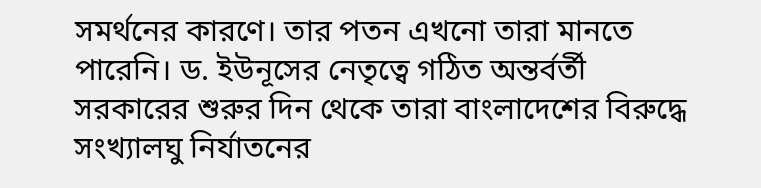সমর্থনের কারণে। তার পতন এখনো তারা মানতে পারেনি। ড. ইউনূসের নেতৃত্বে গঠিত অন্তর্বর্তী সরকারের শুরুর দিন থেকে তারা বাংলাদেশের বিরুদ্ধে সংখ্যালঘু নির্যাতনের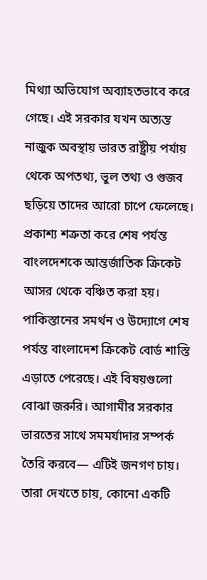মিথ্যা অভিযোগ অব্যাহতভাবে করে গেছে। এই সরকার যখন অত্যন্ত নাজুক অবস্থায় ভারত রাষ্ট্রীয় পর্যায় থেকে অপতথ্য, ভুল তথ্য ও গুজব ছড়িয়ে তাদের আরো চাপে ফেলেছে।
প্রকাশ্য শত্রুতা করে শেষ পর্যন্ত বাংলদেশকে আন্তর্জাতিক ক্রিকেট আসর থেকে বঞ্চিত করা হয়। পাকিস্তানের সমর্থন ও উদ্যোগে শেষ পর্যন্ত বাংলাদেশ ক্রিকেট বোর্ড শাস্তি এড়াতে পেরেছে। এই বিষয়গুলো বোঝা জরুরি। আগামীর সরকার ভারতের সাথে সমমর্যাদার সম্পর্ক তৈরি করবে— এটিই জনগণ চায়। তারা দেখতে চায়, কোনো একটি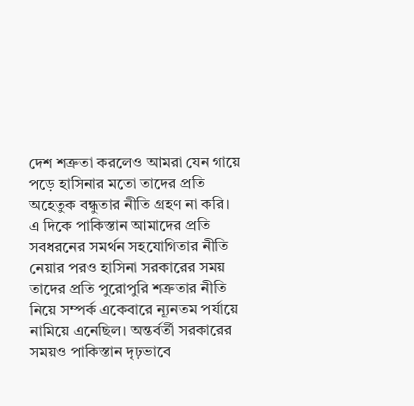দেশ শত্রুতা করলেও আমরা যেন গায়ে পড়ে হাসিনার মতো তাদের প্রতি অহেতুক বন্ধুতার নীতি গ্রহণ না করি।
এ দিকে পাকিস্তান আমাদের প্রতি সবধরনের সমর্থন সহযোগিতার নীতি নেয়ার পরও হাসিনা সরকারের সময় তাদের প্রতি পুরোপুরি শত্রুতার নীতি নিয়ে সম্পর্ক একেবারে ন্যূনতম পর্যায়ে নামিয়ে এনেছিল। অন্তর্বর্তী সরকারের সময়ও পাকিস্তান দৃঢ়ভাবে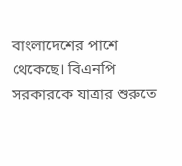বাংলাদেশের পাশে থেকেছে। বিএনপি সরকারকে যাত্রার শুরুতে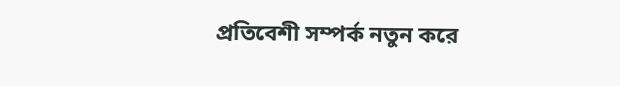প্রতিবেশী সম্পর্ক নতুন করে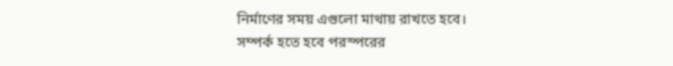নির্মাণের সময় এগুলো মাথায় রাখতে হবে।
সম্পর্ক হতে হবে পরস্পরের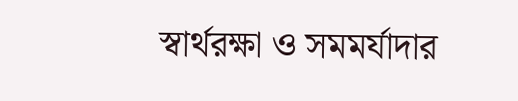স্বার্থরক্ষা ও সমমর্যাদার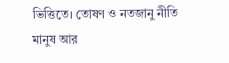ভিত্তিতে। তোষণ ও নতজানু নীতি মানুষ আর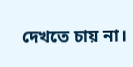দেখতে চায় না।